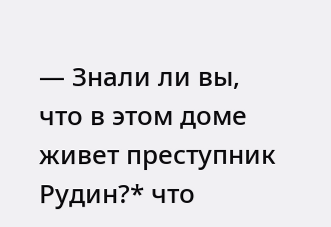— Знали ли вы, что в этом доме живет преступник Рудин?* что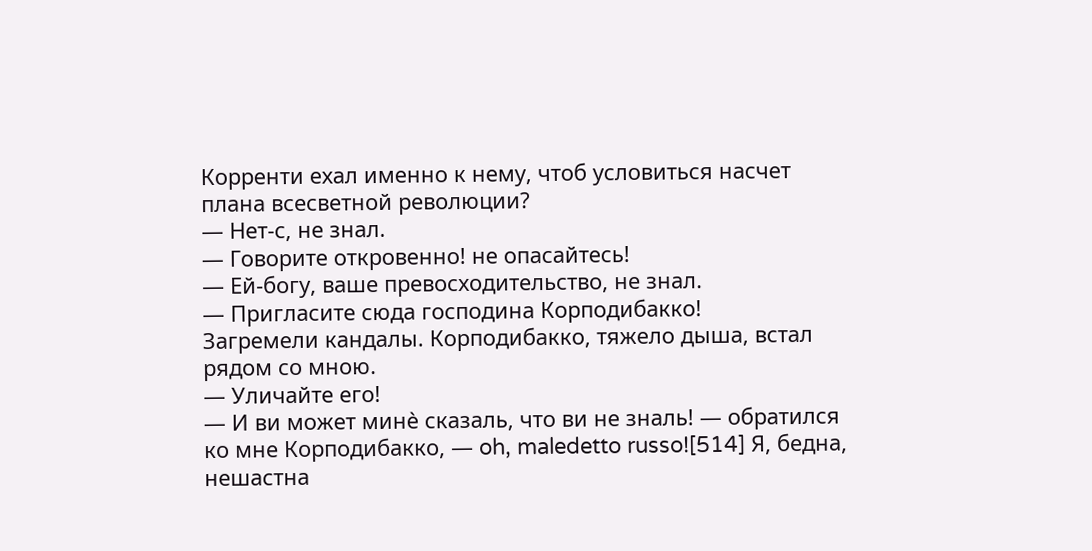Корренти ехал именно к нему, чтоб условиться насчет плана всесветной революции?
— Нет-с, не знал.
— Говорите откровенно! не опасайтесь!
— Ей-богу, ваше превосходительство, не знал.
— Пригласите сюда господина Корподибакко!
Загремели кандалы. Корподибакко, тяжело дыша, встал рядом со мною.
— Уличайте его!
— И ви может минѐ сказаль, что ви не зналь! — обратился ко мне Корподибакко, — oh, maledetto russo![514] Я, бедна, нешастна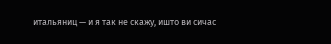итальяниц — и я так не скажу, ишто ви сичас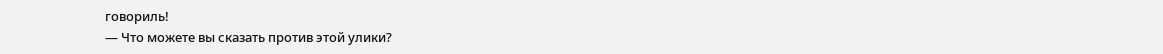говориль!
— Что можете вы сказать против этой улики?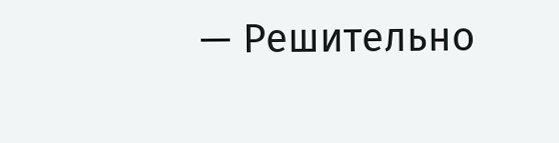— Решительно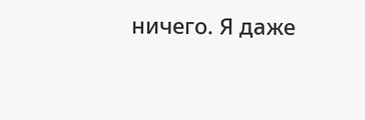ничего. Я даже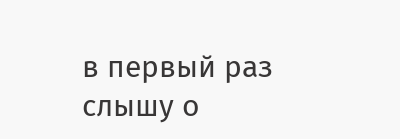в первый раз слышу о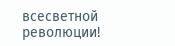всесветной революции!